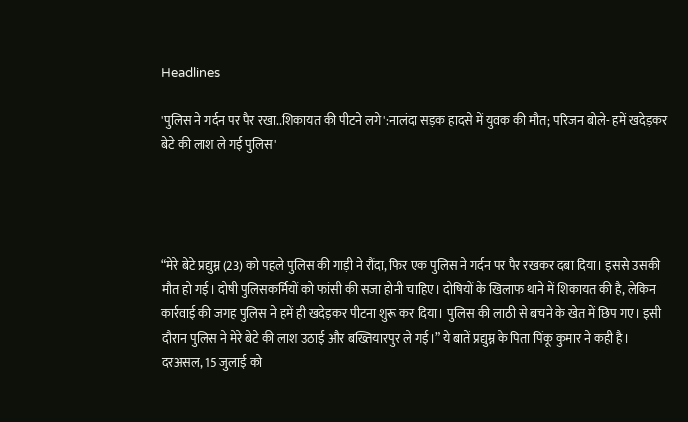Headlines

'पुलिस ने गर्दन पर पैर रखा..शिकायत की पीटने लगे':नालंदा सड़क हादसे में युवक की मौत; परिजन बोले- हमें खदेड़कर बेटे की लाश ले गई पुलिस'




“मेरे बेटे प्रद्युम्न (23) को पहले पुलिस की गाड़ी ने रौंदा, फिर एक पुलिस ने गर्दन पर पैर रखकर दबा दिया। इससे उसकी मौत हो गई। दोषी पुलिसकर्मियों को फांसी की सजा होनी चाहिए। दोषियों के खिलाफ थाने में शिकायत की है, लेकिन कार्रवाई की जगह पुलिस ने हमें ही खदेड़कर पीटना शुरू कर दिया। पुलिस की लाठी से बचने के खेत में छिप गए। इसी दौरान पुलिस ने मेरे बेटे की लाश उठाई और बख्तियारपुर ले गई।” ये बातें प्रद्युम्न के पिता पिंकू कुमार ने कही है। दरअसल, 15 जुलाई को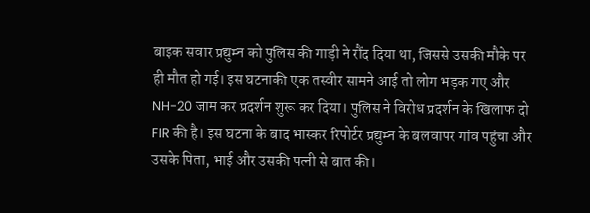बाइक सवार प्रद्युम्न को पुलिस की गाड़ी ने रौंद दिया था, जिससे उसकी मौके पर ही मौत हो गई। इस घटनाकी एक तस्वीर सामने आई तो लोग भड़क गए और NH-20 जाम कर प्रदर्शन शुरू कर दिया। पुलिस ने विरोध प्रदर्शन के खिलाफ दो FIR की है। इस घटना के बाद भास्कर रिपोर्टर प्रद्युम्न के बलवापर गांव पहुंचा और उसके पिता, भाई और उसकी पत्नी से बात की।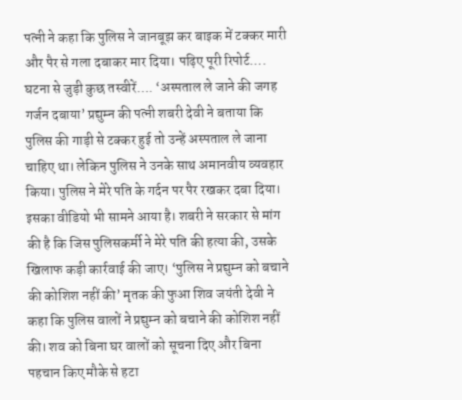पत्नी ने कहा कि पुलिस ने जानबूझ कर बाइक में टक्कर मारी और पैर से गला दबाकर मार दिया। पढ़िए पूरी रिपोर्ट…. घटना से जुड़ी कुछ तस्वीरें…. ‘अस्पताल ले जाने की जगह गर्जन दबाया’ प्रद्युम्न की पत्नी शबरी देवी ने बताया कि पुलिस की गाड़ी से टक्कर हुई तो उन्हें अस्पताल ले जाना चाहिए था। लेकिन पुलिस ने उनके साथ अमानवीय व्यवहार किया। पुलिस ने मेरे पति के गर्दन पर पैर रखकर दबा दिया। इसका वीडियो भी सामने आया है। शबरी ने सरकार से मांग की है कि जिस पुलिसकर्मी ने मेरे पति की हत्या की, उसके खिलाफ कड़ी कार्रवाई की जाए। ‘पुलिस ने प्रद्युम्न को बचाने की कोशिश नहीं की’ मृतक की फुआ शिव जयंती देवी ने कहा कि पुलिस वालों ने प्रद्युम्न को बचाने की कोशिश नहीं की। शव को बिना घर वालों को सूचना दिए और बिना पहचान किए मौके से हटा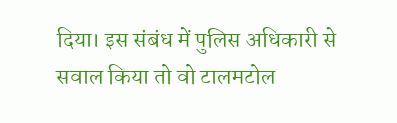दिया। इस संबंध में पुलिस अधिकारी से सवाल किया तो वो टालमटोल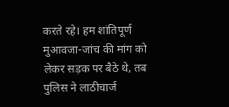करते रहे। हम शांतिपूर्ण मुआवजा-जांच की मांग को लेकर सड़क पर बैठे थे, तब पुलिस ने लाठीचार्ज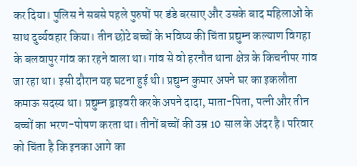कर दिया। पुलिस ने सबसे पहले पुरुषों पर डंडे बरसाए और उसके बाद महिलाओं के साथ दुर्व्यवहार किया। तीन छोटे बच्चों के भविष्य की चिंता प्रद्युम्न कल्याण विगहा के बलवापुर गांव का रहने वाला था। गांव से वो हरनौत थाना क्षेत्र के किचनीपर गांव जा रहा था। इसी दौरान यह घटना हुई थी। प्रद्युम्न कुमार अपने घर का इकलौता कमाऊ सदस्य था। प्रद्युम्न ड्राइवरी करके अपने दादा, माता-पिता, पत्नी और तीन बच्चों का भरण-पोषण करता था। तीनों बच्चों की उम्र 10 साल के अंदर है। परिवार को चिंता है कि इनका आगे का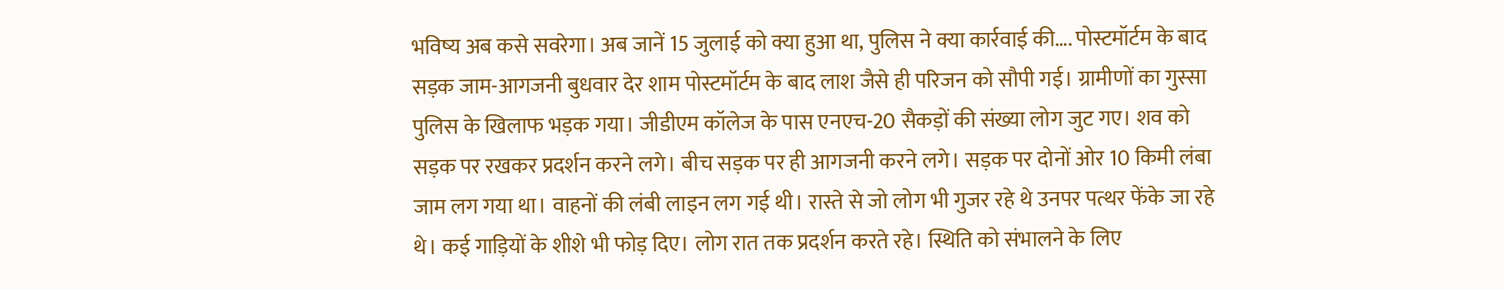भविष्य अब कसे सवरेगा। अब जानें 15 जुलाई को क्या हुआ था, पुलिस ने क्या कार्रवाई की…. पोस्टमॉर्टम के बाद सड़क जाम-आगजनी बुधवार देर शाम पोस्टमॉर्टम के बाद लाश जैसे ही परिजन को सौपी गई। ग्रामीणों का गुस्सा पुलिस के खिलाफ भड़क गया। जीडीएम कॉलेज के पास एनएच-20 सैकड़ों की संख्या लोग जुट गए। शव को सड़क पर रखकर प्रदर्शन करने लगे। बीच सड़क पर ही आगजनी करने लगे। सड़क पर दोनों ओर 10 किमी लंबा जाम लग गया था। वाहनों की लंबी लाइन लग गई थी। रास्ते से जो लोग भी गुजर रहे थे उनपर पत्थर फेंके जा रहे थे। कई गाड़ियों के शीशे भी फोड़ दिए। लोग रात तक प्रदर्शन करते रहे। स्थिति को संभालने के लिए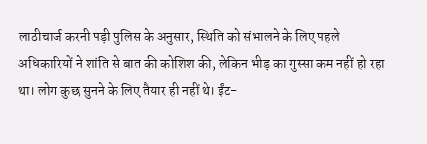लाठीचार्ज करनी पड़ी पुलिस के अनुसार, स्थिति को संभालने के लिए पहले अधिकारियों ने शांति से बात की कोशिश की, लेकिन भीड़ का गुस्सा कम नहीं हो रहा था। लोग कुछ सुनने के लिए तैयार ही नहीं थे। ईंट-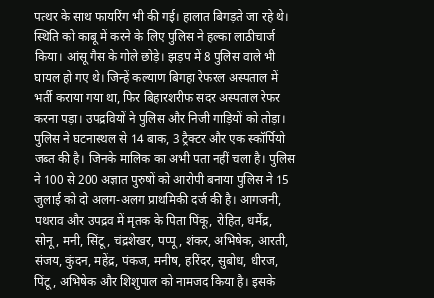पत्थर के साथ फायरिंग भी की गई। हालात बिगड़ते जा रहे थे। स्थिति को काबू में करने के लिए पुलिस ने हल्का लाठीचार्ज किया। आंसू गैस के गोले छोड़े। झड़प में 8 पुलिस वाले भी घायल हो गए थे। जिन्हें कल्याण बिगहा रेफरल अस्पताल में भर्ती कराया गया था, फिर बिहारशरीफ सदर अस्पताल रेफर करना पड़ा। उपद्रवियों ने पुलिस और निजी गाड़ियों को तोड़ा। पुलिस ने घटनास्थल से 14 बाक, 3 ट्रैक्टर और एक स्कॉर्पियो जब्त की है। जिनके मालिक का अभी पता नहीं चला है। पुलिस ने 100 से 200 अज्ञात पुरुषों को आरोपी बनाया पुलिस ने 15 जुलाई को दो अलग-अलग प्राथमिकी दर्ज की है। आगजनी, पथराव और उपद्रव में मृतक के पिता पिंकू, रोहित, धर्मेंद्र, सोनू, मनी, सिंटू, चंद्रशेखर, पप्पू, शंकर, अभिषेक, आरती, संजय, कुंदन, महेंद्र, पंकज, मनीष, हरिंदर, सुबोध, धीरज, पिंटू, अभिषेक और शिशुपाल को नामजद किया है। इसके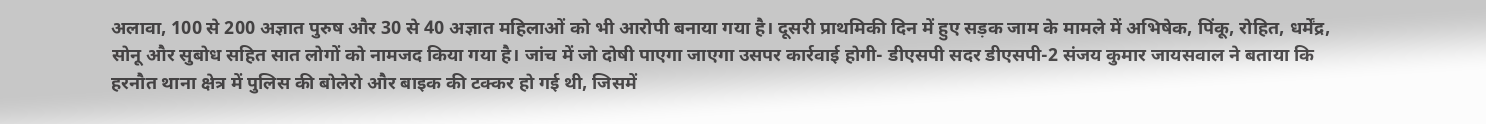अलावा, 100 से 200 अज्ञात पुरुष और 30 से 40 अज्ञात महिलाओं को भी आरोपी बनाया गया है। दूसरी प्राथमिकी दिन में हुए सड़क जाम के मामले में अभिषेक, पिंकू, रोहित, धर्मेंद्र, सोनू और सुबोध सहित सात लोगों को नामजद किया गया है। जांच में जो दोषी पाएगा जाएगा उसपर कार्रवाई होगी- डीएसपी सदर डीएसपी-2 संजय कुमार जायसवाल ने बताया कि हरनौत थाना क्षेत्र में पुलिस की बोलेरो और बाइक की टक्कर हो गई थी, जिसमें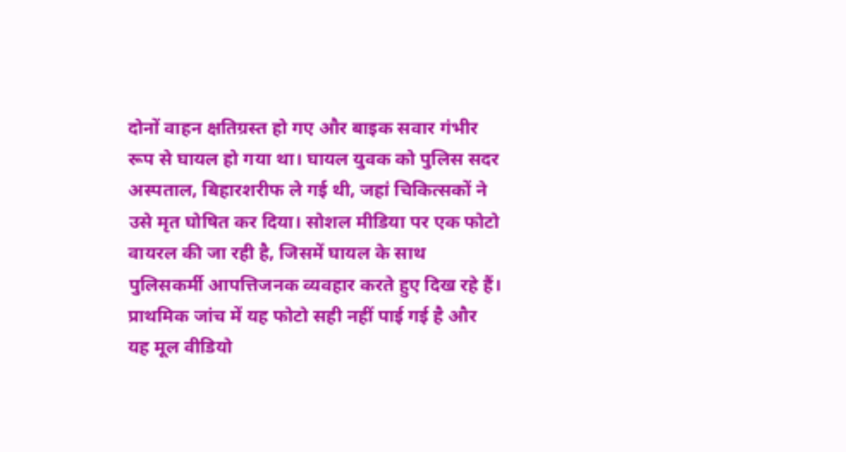दोनों वाहन क्षतिग्रस्त हो गए और बाइक सवार गंभीर रूप से घायल हो गया था। घायल युवक को पुलिस सदर अस्पताल, बिहारशरीफ ले गई थी, जहां चिकित्सकों ने उसे मृत घोषित कर दिया। सोशल मीडिया पर एक फोटो वायरल की जा रही है, जिसमें घायल के साथ पुलिसकर्मी आपत्तिजनक व्यवहार करते हुए दिख रहे हैं। प्राथमिक जांच में यह फोटो सही नहीं पाई गई है और यह मूल वीडियो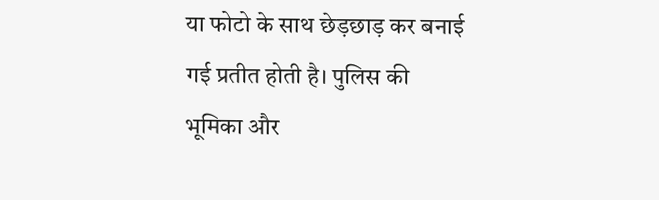या फोटो के साथ छेड़छाड़ कर बनाई गई प्रतीत होती है। पुलिस की भूमिका और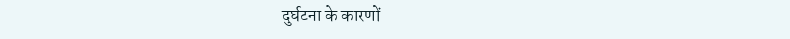दुर्घटना के कारणों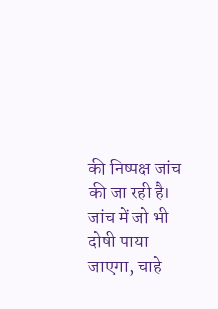की निष्पक्ष जांच की जा रही है। जांच में जो भी दोषी पाया जाएगा, चाहे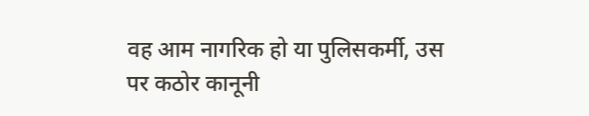वह आम नागरिक हो या पुलिसकर्मी, उस पर कठोर कानूनी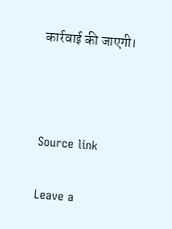कार्रवाई की जाएगी।



Source link

Leave a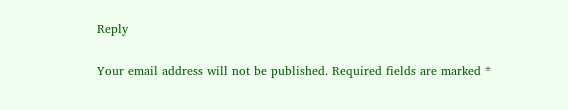Reply

Your email address will not be published. Required fields are marked *